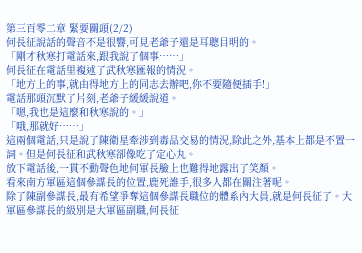第三百零二章 緊要關頭(2/2)
何長征說話的聲音不是很響,可見老爺子還是耳聰目明的。
「剛才秋寒打電話來,跟我說了個事……」
何長征在電話里複述了武秋寒匯報的情況。
「地方上的事,就由得地方上的同志去辦吧,你不要隨便插手!」
電話那頭沉默了片刻,老爺子緩緩說道。
「嗯,我也是這麼和秋寒說的。」
「哦,那就好……」
這兩個電話,只是說了陳衛星牽涉到毒品交易的情況,除此之外,基本上都是不置一詞。但是何長征和武秋寒卻像吃了定心丸。
放下電話後,一貫不動聲色地何軍長臉上也難得地露出了笑顏。
看來南方軍區這個參謀長的位置,鹿死誰手,很多人都在關注著呢。
除了陳副參謀長,最有希望爭奪這個參謀長職位的體系內大員,就是何長征了。大軍區參謀長的級別是大軍區副職,何長征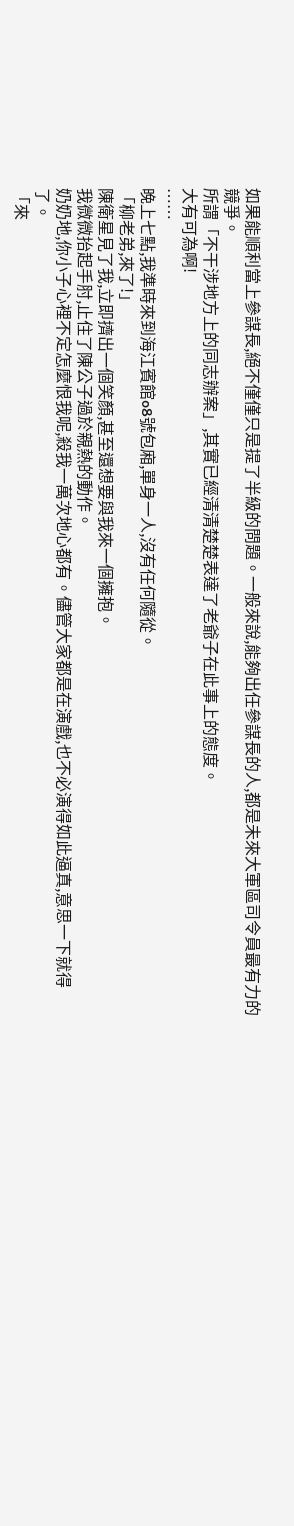如果能順利當上參謀長,絕不僅僅只是提了半級的問題。一般來說,能夠出任參謀長的人,都是未來大軍區司令員最有力的競爭。
所謂「不干涉地方上的同志辦案」,其實已經清清楚楚表達了老爺子在此事上的態度。
大有可為啊!
……
晚上七點,我準時來到海江賓館o8號包廂,單身一人,沒有任何隨從。
「柳老弟,來了!」
陳衛星見了我,立即擠出一個笑顏,甚至還想要與我來一個擁抱。
我微微抬起手肘,止住了陳公子過於親熱的動作。
奶奶地,你小子心裡不定怎麼恨我呢,殺我一萬次地心都有。儘管大家都是在演戲,也不必演得如此逼真,意思一下就得了。
「來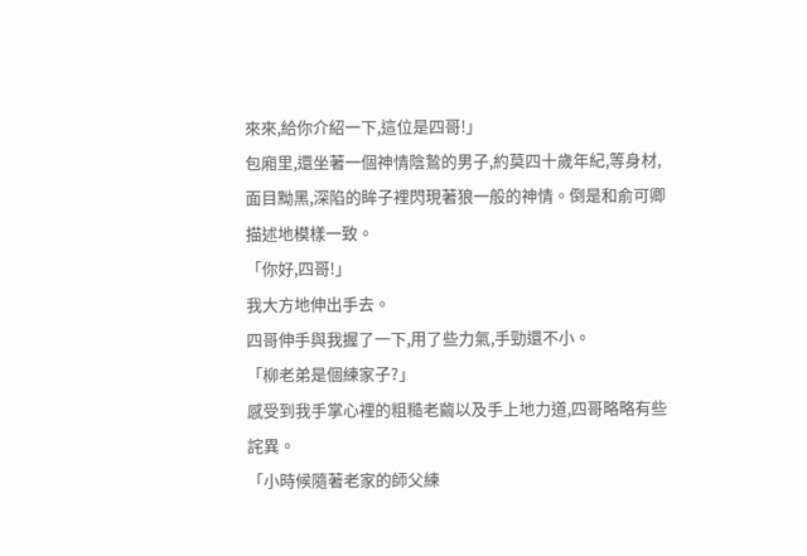來來,給你介紹一下,這位是四哥!」
包廂里,還坐著一個神情陰鷙的男子,約莫四十歲年紀,等身材,面目黝黑,深陷的眸子裡閃現著狼一般的神情。倒是和俞可卿描述地模樣一致。
「你好,四哥!」
我大方地伸出手去。
四哥伸手與我握了一下,用了些力氣,手勁還不小。
「柳老弟是個練家子?」
感受到我手掌心裡的粗糙老繭以及手上地力道,四哥略略有些詫異。
「小時候隨著老家的師父練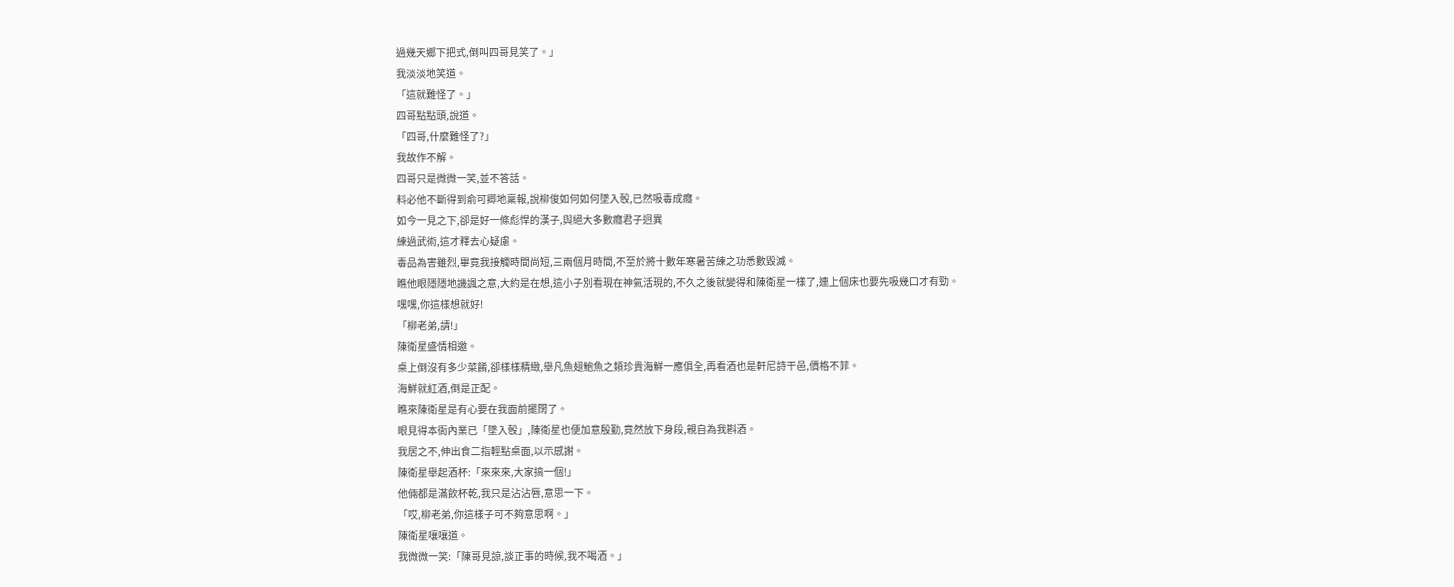過幾天鄉下把式,倒叫四哥見笑了。」
我淡淡地笑道。
「這就難怪了。」
四哥點點頭,說道。
「四哥,什麼難怪了?」
我故作不解。
四哥只是微微一笑,並不答話。
料必他不斷得到俞可卿地稟報,說柳俊如何如何墜入彀,已然吸毒成癮。
如今一見之下,卻是好一條彪悍的漢子,與絕大多數癮君子迥異
練過武術,這才釋去心疑慮。
毒品為害雖烈,畢竟我接觸時間尚短,三兩個月時間,不至於將十數年寒暑苦練之功悉數毀滅。
瞧他眼隱隱地譏諷之意,大約是在想,這小子別看現在神氣活現的,不久之後就變得和陳衛星一樣了,連上個床也要先吸幾口才有勁。
嘿嘿,你這樣想就好!
「柳老弟,請!」
陳衛星盛情相邀。
桌上倒沒有多少菜餚,卻樣樣精緻,舉凡魚翅鮑魚之類珍貴海鮮一應俱全,再看酒也是軒尼詩干邑,價格不菲。
海鮮就紅酒,倒是正配。
瞧來陳衛星是有心要在我面前擺闊了。
眼見得本衙內業已「墜入彀」,陳衛星也便加意殷勤,竟然放下身段,親自為我斟酒。
我居之不,伸出食二指輕點桌面,以示感謝。
陳衛星舉起酒杯:「來來來,大家搞一個!」
他倆都是滿飲杯乾,我只是沾沾唇,意思一下。
「哎,柳老弟,你這樣子可不夠意思啊。」
陳衛星嚷嚷道。
我微微一笑:「陳哥見諒,談正事的時候,我不喝酒。」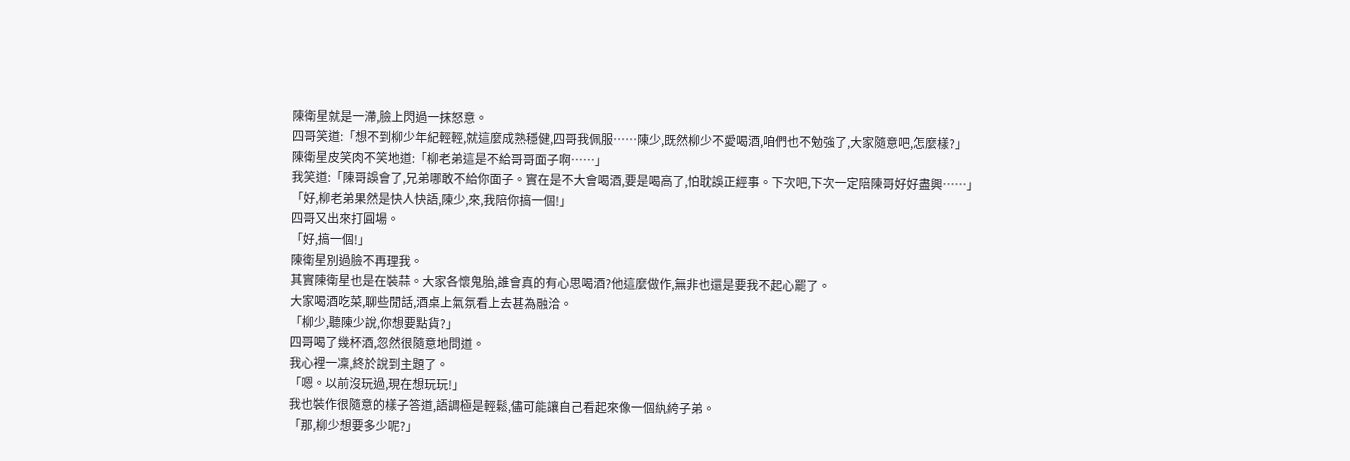陳衛星就是一滯,臉上閃過一抹怒意。
四哥笑道:「想不到柳少年紀輕輕,就這麼成熟穩健,四哥我佩服……陳少,既然柳少不愛喝酒,咱們也不勉強了,大家隨意吧,怎麼樣?」
陳衛星皮笑肉不笑地道:「柳老弟這是不給哥哥面子啊……」
我笑道:「陳哥誤會了,兄弟哪敢不給你面子。實在是不大會喝酒,要是喝高了,怕耽誤正經事。下次吧,下次一定陪陳哥好好盡興……」
「好,柳老弟果然是快人快語,陳少,來,我陪你搞一個!」
四哥又出來打圓場。
「好,搞一個!」
陳衛星別過臉不再理我。
其實陳衛星也是在裝蒜。大家各懷鬼胎,誰會真的有心思喝酒?他這麼做作,無非也還是要我不起心罷了。
大家喝酒吃菜,聊些閒話,酒桌上氣氛看上去甚為融洽。
「柳少,聽陳少說,你想要點貨?」
四哥喝了幾杯酒,忽然很隨意地問道。
我心裡一凜,終於說到主題了。
「嗯。以前沒玩過,現在想玩玩!」
我也裝作很隨意的樣子答道,語調極是輕鬆,儘可能讓自己看起來像一個紈絝子弟。
「那,柳少想要多少呢?」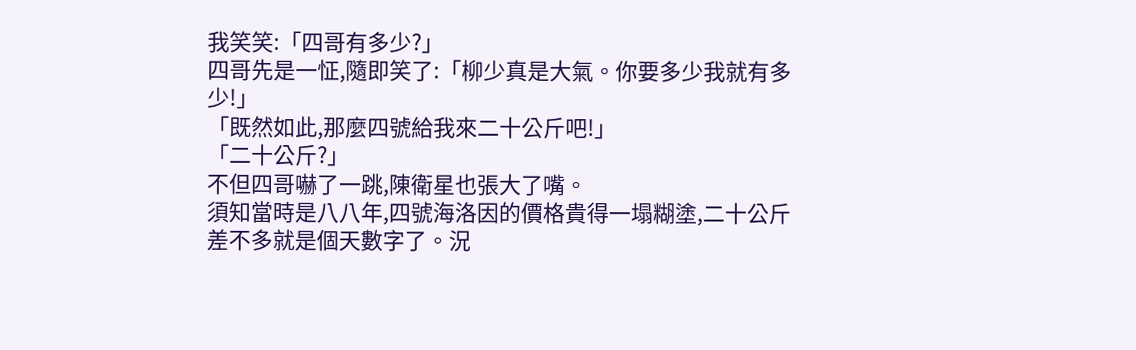我笑笑:「四哥有多少?」
四哥先是一怔,隨即笑了:「柳少真是大氣。你要多少我就有多少!」
「既然如此,那麼四號給我來二十公斤吧!」
「二十公斤?」
不但四哥嚇了一跳,陳衛星也張大了嘴。
須知當時是八八年,四號海洛因的價格貴得一塌糊塗,二十公斤差不多就是個天數字了。況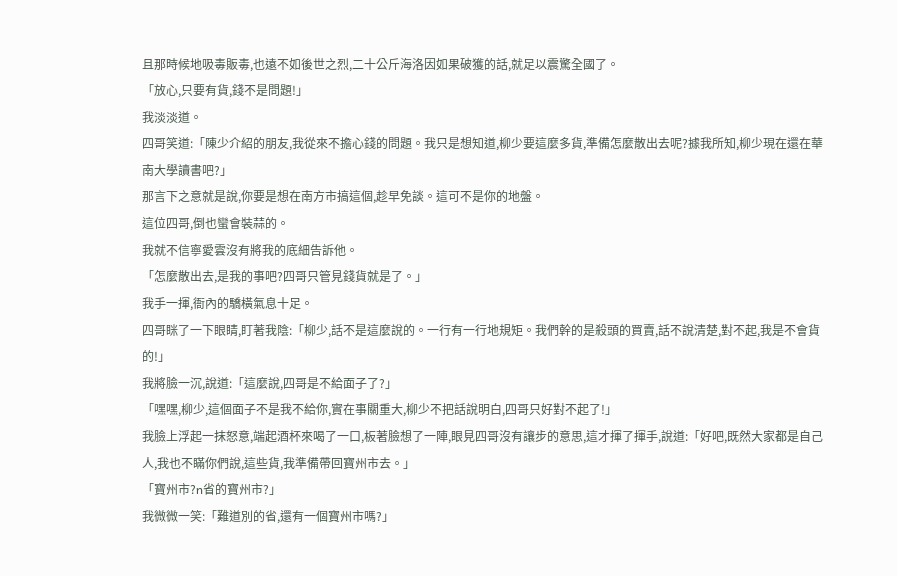且那時候地吸毒販毒,也遠不如後世之烈,二十公斤海洛因如果破獲的話,就足以震驚全國了。
「放心,只要有貨,錢不是問題!」
我淡淡道。
四哥笑道:「陳少介紹的朋友,我從來不擔心錢的問題。我只是想知道,柳少要這麼多貨,準備怎麼散出去呢?據我所知,柳少現在還在華南大學讀書吧?」
那言下之意就是說,你要是想在南方市搞這個,趁早免談。這可不是你的地盤。
這位四哥,倒也蠻會裝蒜的。
我就不信寧愛雲沒有將我的底細告訴他。
「怎麼散出去,是我的事吧?四哥只管見錢貨就是了。」
我手一揮,衙內的驕橫氣息十足。
四哥眯了一下眼睛,盯著我陰:「柳少,話不是這麼說的。一行有一行地規矩。我們幹的是殺頭的買賣,話不說清楚,對不起,我是不會貨的!」
我將臉一沉,說道:「這麼說,四哥是不給面子了?」
「嘿嘿,柳少,這個面子不是我不給你,實在事關重大,柳少不把話說明白,四哥只好對不起了!」
我臉上浮起一抹怒意,端起酒杯來喝了一口,板著臉想了一陣,眼見四哥沒有讓步的意思,這才揮了揮手,說道:「好吧,既然大家都是自己人,我也不瞞你們說,這些貨,我準備帶回寶州市去。」
「寶州市?n省的寶州市?」
我微微一笑:「難道別的省,還有一個寶州市嗎?」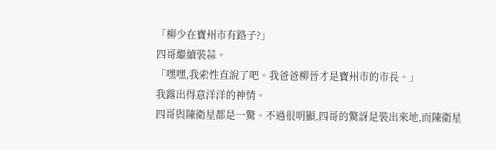「柳少在寶州市有路子?」
四哥繼續裝蒜。
「嘿嘿,我索性直說了吧。我爸爸柳晉才是寶州市的市長。」
我露出得意洋洋的神情。
四哥與陳衛星都是一驚。不過很明顯,四哥的驚訝是裝出來地,而陳衛星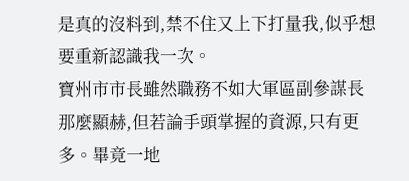是真的沒料到,禁不住又上下打量我,似乎想要重新認識我一次。
寶州市市長雖然職務不如大軍區副參謀長那麼顯赫,但若論手頭掌握的資源,只有更多。畢竟一地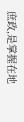庶政,是掌握在地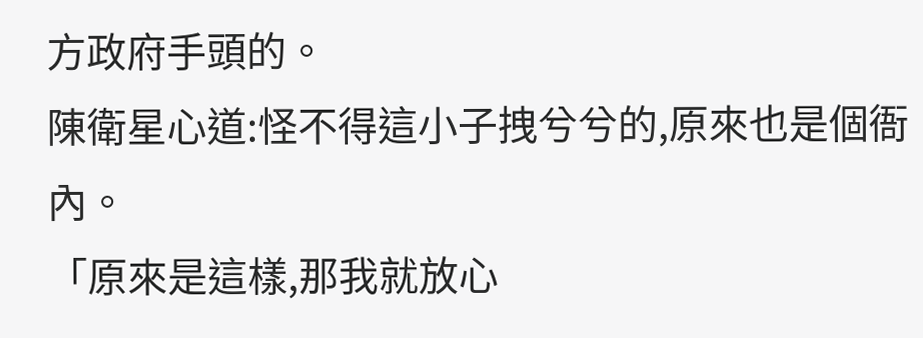方政府手頭的。
陳衛星心道:怪不得這小子拽兮兮的,原來也是個衙內。
「原來是這樣,那我就放心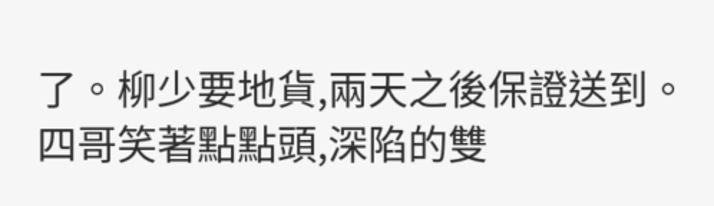了。柳少要地貨,兩天之後保證送到。
四哥笑著點點頭,深陷的雙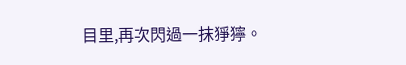目里,再次閃過一抹猙獰。